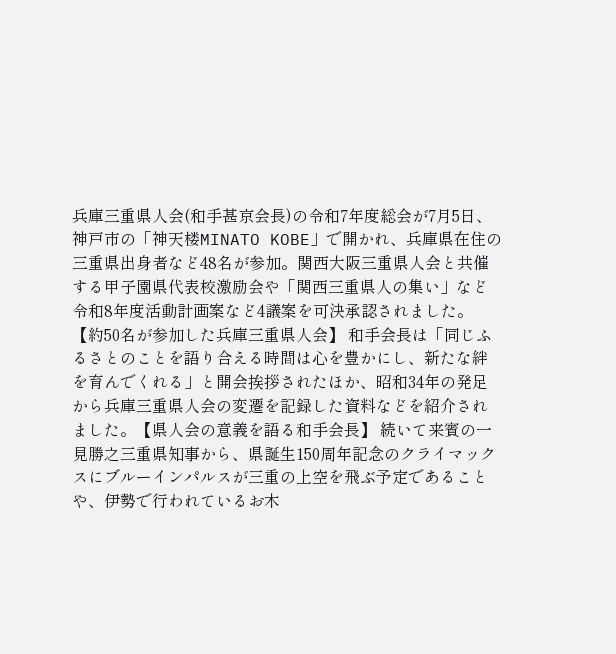兵庫三重県人会(和手甚京会長)の令和7年度総会が7月5日、神戸市の「神天楼MINATO KOBE」で開かれ、兵庫県在住の三重県出身者など48名が参加。関西大阪三重県人会と共催する甲子園県代表校激励会や「関西三重県人の集い」など令和8年度活動計画案など4議案を可決承認されました。【約50名が参加した兵庫三重県人会】 和手会長は「同じふるさとのことを語り合える時間は心を豊かにし、新たな絆を育んでくれる」と開会挨拶されたほか、昭和34年の発足から兵庫三重県人会の変遷を記録した資料などを紹介されました。【県人会の意義を語る和手会長】 続いて来賓の一見勝之三重県知事から、県誕生150周年記念のクライマックスにブルーインパルスが三重の上空を飛ぶ予定であることや、伊勢で行われているお木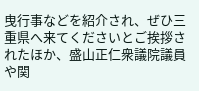曳行事などを紹介され、ぜひ三重県へ来てくださいとご挨拶されたほか、盛山正仁衆議院議員や関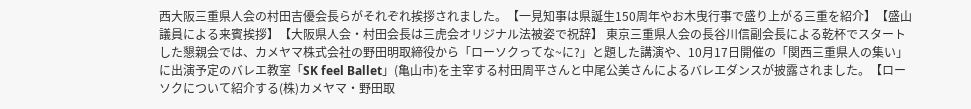西大阪三重県人会の村田吉優会長らがそれぞれ挨拶されました。【一見知事は県誕生150周年やお木曳行事で盛り上がる三重を紹介】【盛山議員による来賓挨拶】【大阪県人会・村田会長は三虎会オリジナル法被姿で祝辞】 東京三重県人会の長谷川信副会長による乾杯でスタートした懇親会では、カメヤマ株式会社の野田明取締役から「ローソクってな~に?」と題した講演や、10月17日開催の「関西三重県人の集い」に出演予定のバレエ教室「SK feel Ballet」(亀山市)を主宰する村田周平さんと中尾公美さんによるバレエダンスが披露されました。【ローソクについて紹介する(株)カメヤマ・野田取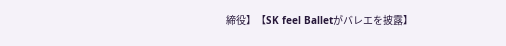締役】【SK feel Balletがバレエを披露】